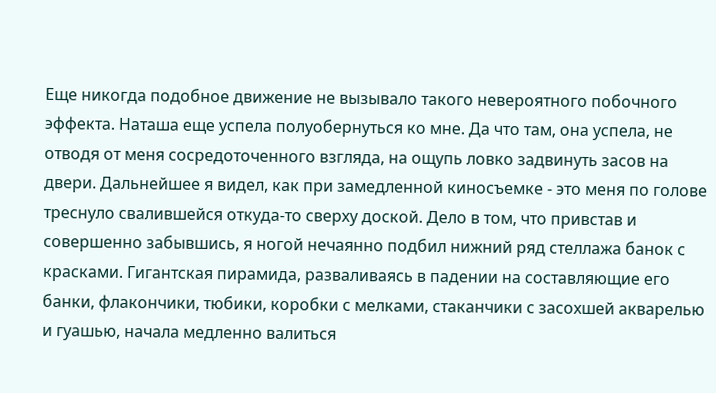Еще никогда подобное движение не вызывало такого невероятного побочного эффекта. Hаташа еще успела полуобернуться ко мне. Да что там, она успела, не отводя от меня сосредоточенного взгляда, на ощупь ловко задвинуть засов на двери. Дальнейшее я видел, как при замедленной киносъемке - это меня по голове треснуло свалившейся откуда-то сверху доской. Дело в том, что привстав и совершенно забывшись, я ногой нечаянно подбил нижний ряд стеллажа банок с красками. Гигантская пирамида, разваливаясь в падении на составляющие его банки, флакончики, тюбики, коробки с мелками, стаканчики с засохшей акварелью и гуашью, начала медленно валиться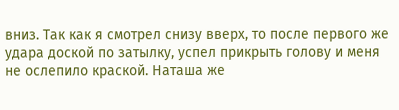вниз. Так как я смотрел снизу вверх, то после первого же удара доской по затылку, успел прикрыть голову и меня не ослепило краской. Hаташа же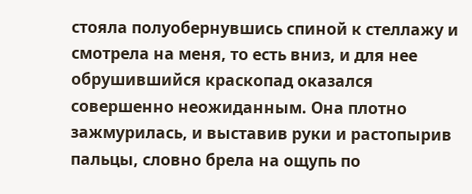стояла полуобернувшись спиной к стеллажу и смотрела на меня, то есть вниз, и для нее обрушившийся краскопад оказался совершенно неожиданным. Она плотно зажмурилась, и выставив руки и растопырив пальцы, словно брела на ощупь по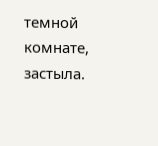темной комнате, застыла.